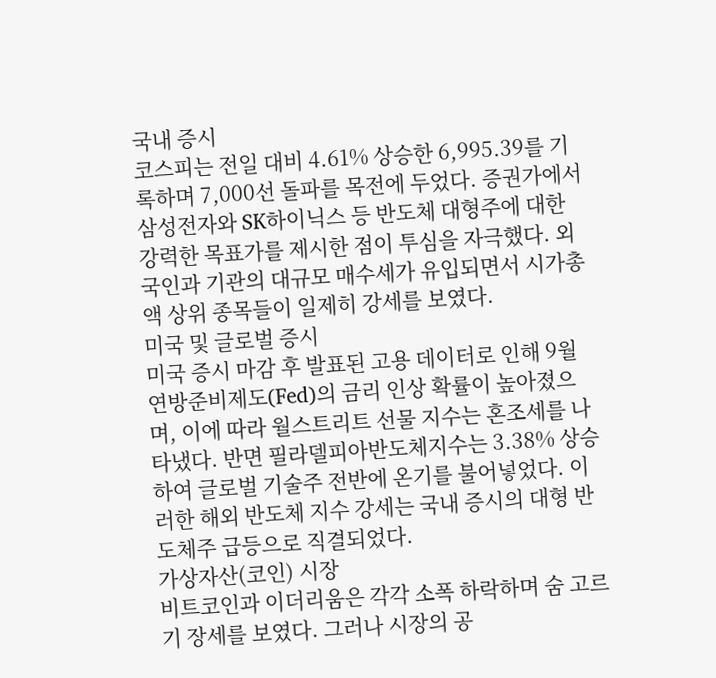국내 증시
코스피는 전일 대비 4.61% 상승한 6,995.39를 기록하며 7,000선 돌파를 목전에 두었다. 증권가에서 삼성전자와 SK하이닉스 등 반도체 대형주에 대한 강력한 목표가를 제시한 점이 투심을 자극했다. 외국인과 기관의 대규모 매수세가 유입되면서 시가총액 상위 종목들이 일제히 강세를 보였다.
미국 및 글로벌 증시
미국 증시 마감 후 발표된 고용 데이터로 인해 9월 연방준비제도(Fed)의 금리 인상 확률이 높아졌으며, 이에 따라 월스트리트 선물 지수는 혼조세를 나타냈다. 반면 필라델피아반도체지수는 3.38% 상승하여 글로벌 기술주 전반에 온기를 불어넣었다. 이러한 해외 반도체 지수 강세는 국내 증시의 대형 반도체주 급등으로 직결되었다.
가상자산(코인) 시장
비트코인과 이더리움은 각각 소폭 하락하며 숨 고르기 장세를 보였다. 그러나 시장의 공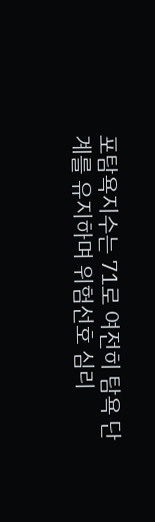포탐욕지수는 71로 여전히 탐욕 단계를 유지하며 위험선호 심리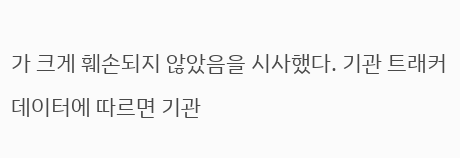가 크게 훼손되지 않았음을 시사했다. 기관 트래커 데이터에 따르면 기관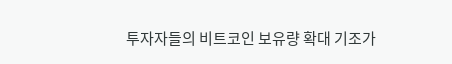투자자들의 비트코인 보유량 확대 기조가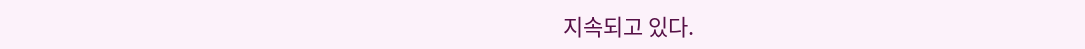지속되고 있다.